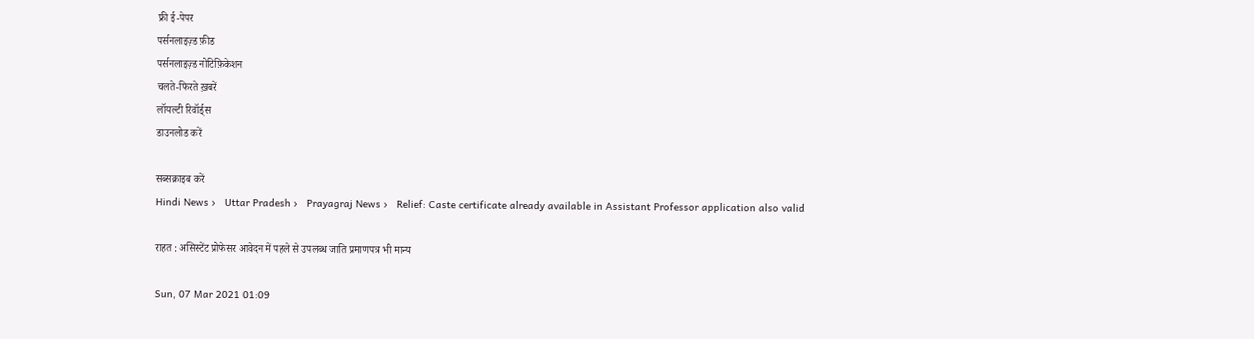फ्री ई-पेपर
पर्सनलाइज़्ड फ़ीड
पर्सनलाइज़्ड नोटिफ़िकेशन
चलते-फिरते ख़बरें
लॉयल्टी रिवॉर्ड्स
डाउनलोड करें

सब्सक्राइब करें
Hindi News ›   Uttar Pradesh ›   Prayagraj News ›   Relief: Caste certificate already available in Assistant Professor application also valid

राहत : असिस्टेंट प्रोफेसर आवेदन में पहले से उपलब्ध जाति प्रमाणपत्र भी मान्य

Sun, 07 Mar 2021 01:09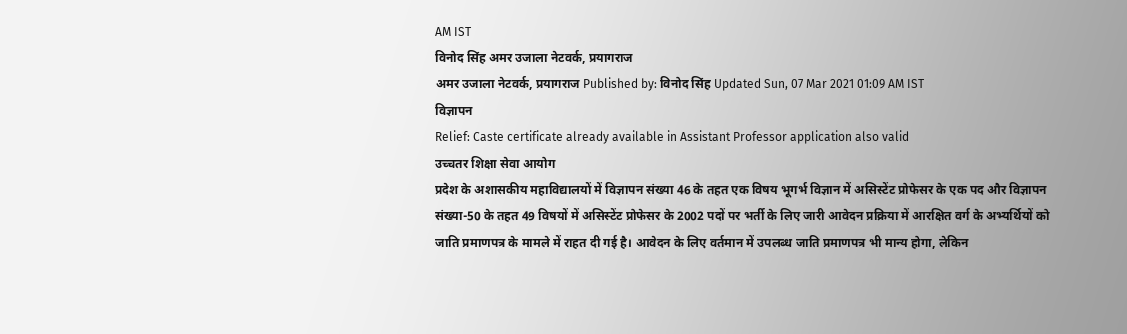AM IST
विनोद सिंह अमर उजाला नेटवर्क, प्रयागराज
अमर उजाला नेटवर्क, प्रयागराज Published by: विनोद सिंह Updated Sun, 07 Mar 2021 01:09 AM IST
विज्ञापन
Relief: Caste certificate already available in Assistant Professor application also valid
उच्चतर शिक्षा सेवा आयोग
प्रदेश के अशासकीय महाविद्यालयों में विज्ञापन संख्या 46 के तहत एक विषय भूगर्भ विज्ञान में असिस्टेंट प्रोफेसर के एक पद और विज्ञापन संख्या-50 के तहत 49 विषयों में असिस्टेंट प्रोफेसर के 2002 पदों पर भर्ती के लिए जारी आवेदन प्रक्रिया में आरक्षित वर्ग के अभ्यर्थियों को जाति प्रमाणपत्र के मामले में राहत दी गई है। आवेदन के लिए वर्तमान में उपलब्ध जाति प्रमाणपत्र भी मान्य होगा, लेकिन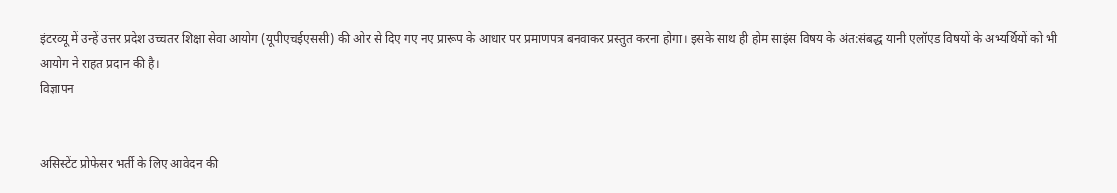इंटरव्यू में उन्हें उत्तर प्रदेश उच्चतर शिक्षा सेवा आयोग (यूपीएचईएससी) की ओर से दिए गए नए प्रारूप के आधार पर प्रमाणपत्र बनवाकर प्रस्तुत करना होगा। इसके साथ ही होम साइंस विषय के अंत:संबद्ध यानी एलॉएड विषयों के अभ्यर्थियों को भी आयोग ने राहत प्रदान की है।
विज्ञापन


असिस्टेंट प्रोफेसर भर्ती के लिए आवेदन की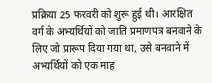प्रक्रिया 25 फरवरी को शुरू हुई थी। आरक्षित वर्ग के अभ्यर्थियों को जाति प्रमाणपत्र बनवाने के लिए जो प्रारूप दिया गया था, उसे बनवाने में अभ्यर्थियों को एक माह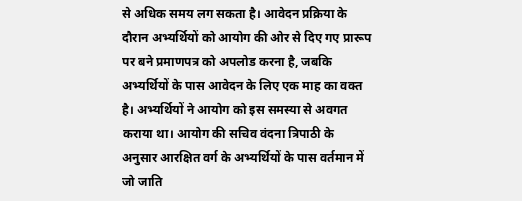से अधिक समय लग सकता है। आवेदन प्रक्रिया के दौरान अभ्यर्थियों को आयोग की ओर से दिए गए प्रारूप पर बने प्रमाणपत्र को अपलोड करना है, जबकि अभ्यर्थियों के पास आवेदन के लिए एक माह का वक्त है। अभ्यर्थियों ने आयोग को इस समस्या से अवगत कराया था। आयोग की सचिव वंदना त्रिपाठी के अनुसार आरक्षित वर्ग के अभ्यर्थियों के पास वर्तमान में जो जाति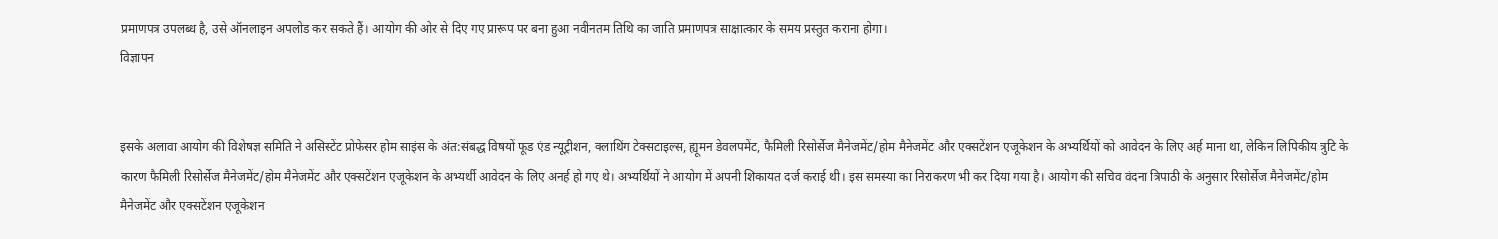प्रमाणपत्र उपलब्ध है, उसे ऑनलाइन अपलोड कर सकते हैं। आयोग की ओर से दिए गए प्रारूप पर बना हुआ नवीनतम तिथि का जाति प्रमाणपत्र साक्षात्कार के समय प्रस्तुत कराना होगा।
विज्ञापन


इसके अलावा आयोग की विशेषज्ञ समिति ने असिस्टेंट प्रोफेसर होम साइंस के अंत:संबद्ध विषयों फूड एंड न्यूट्रीशन, क्लाथिंग टेक्सटाइल्स, ह्यूमन डेवलपमेंट, फैमिली रिसोर्सेज मैनेजमेंट/होम मैनेजमेंट और एक्सटेंशन एजूकेशन के अभ्यर्थियों को आवेदन के लिए अर्ह माना था, लेकिन लिपिकीय त्रुटि के कारण फैमिली रिसोर्सेज मैनेजमेंट/होम मैनेजमेंट और एक्सटेंशन एजूकेशन के अभ्यर्थी आवेदन के लिए अनर्ह हो गए थे। अभ्यर्थियों ने आयोग में अपनी शिकायत दर्ज कराई थी। इस समस्या का निराकरण भी कर दिया गया है। आयोग की सचिव वंदना त्रिपाठी के अनुसार रिसोर्सेज मैनेजमेंट/होम मैनेजमेंट और एक्सटेंशन एजूकेशन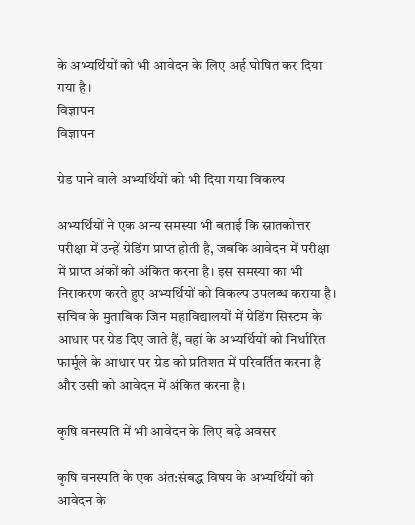के अभ्यर्थियों को भी आवेदन के लिए अर्ह घोषित कर दिया गया है।
विज्ञापन
विज्ञापन

ग्रेड पाने वाले अभ्यर्थियों को भी दिया गया विकल्प

अभ्यर्थियों ने एक अन्य समस्या भी बताई कि स्नातकोत्तर परीक्षा में उन्हें ग्रेडिंग प्राप्त होती है, जबकि आवेदन में परीक्षा में प्राप्त अंकों को अंकित करना है। इस समस्या का भी निराकरण करते हुए अभ्यर्थियों को विकल्प उपलब्ध कराया है। सचिव के मुताबिक जिन महाविद्यालयों में ग्रेडिंग सिस्टम के आधार पर ग्रेड दिए जाते हैं, वहां के अभ्यर्थियों को निर्धारित फार्मूले के आधार पर ग्रेड को प्रतिशत में परिवर्तित करना है और उसी को आवेदन में अंकित करना है।

कृषि वनस्पति में भी आवेदन के लिए बढ़े अवसर

कृषि वनस्पति के एक अंत:संबद्ध विषय के अभ्यर्थियों को आवेदन के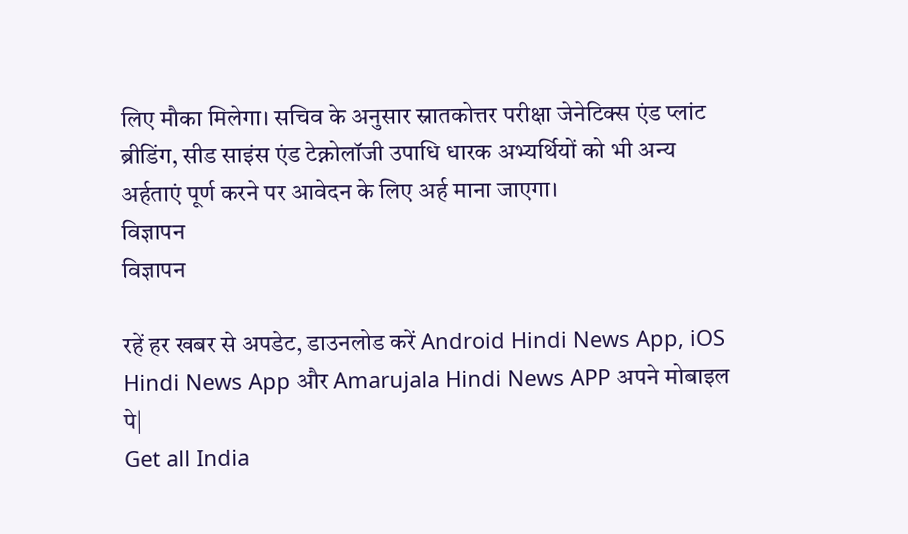लिए मौका मिलेगा। सचिव के अनुसार स्नातकोत्तर परीक्षा जेनेटिक्स एंड प्लांट ब्रीडिंग, सीड साइंस एंड टेक्नोलॉजी उपाधि धारक अभ्यर्थियों को भी अन्य अर्हताएं पूर्ण करने पर आवेदन के लिए अर्ह माना जाएगा।
विज्ञापन
विज्ञापन

रहें हर खबर से अपडेट, डाउनलोड करें Android Hindi News App, iOS Hindi News App और Amarujala Hindi News APP अपने मोबाइल पे|
Get all India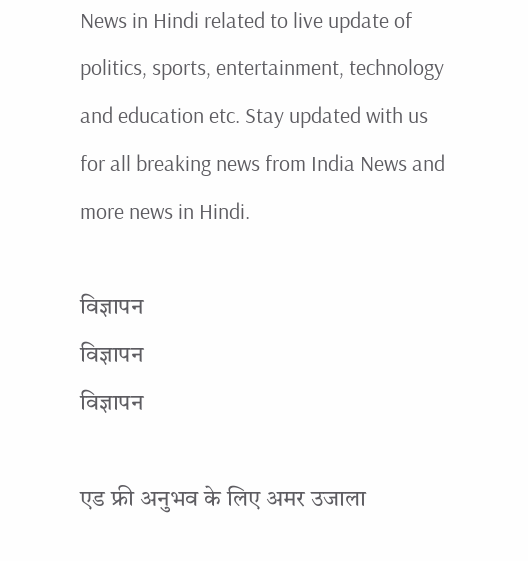News in Hindi related to live update of politics, sports, entertainment, technology and education etc. Stay updated with us for all breaking news from India News and more news in Hindi.

विज्ञापन
विज्ञापन
विज्ञापन

एड फ्री अनुभव के लिए अमर उजाला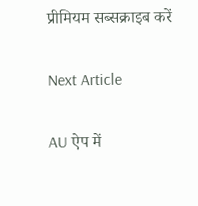प्रीमियम सब्सक्राइब करें

Next Article

AU ऐप में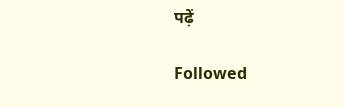पढ़ें

Followed